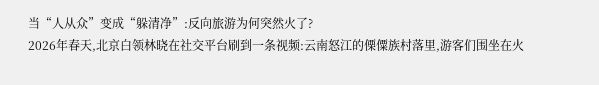当“人从众”变成“躲清净”:反向旅游为何突然火了?
2026年春天,北京白领林晓在社交平台刷到一条视频:云南怒江的傈僳族村落里,游客们围坐在火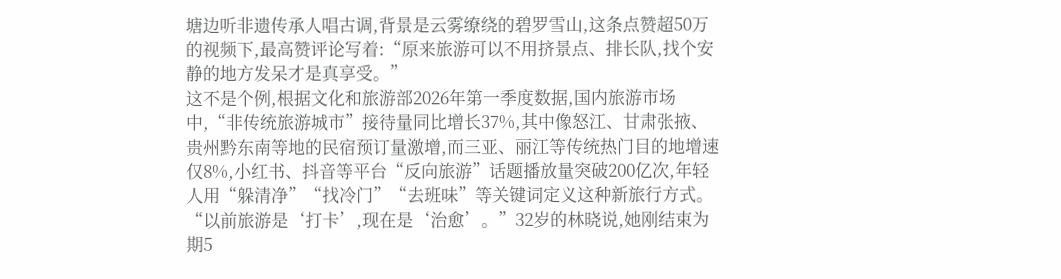塘边听非遗传承人唱古调,背景是云雾缭绕的碧罗雪山,这条点赞超50万的视频下,最高赞评论写着:“原来旅游可以不用挤景点、排长队,找个安静的地方发呆才是真享受。”
这不是个例,根据文化和旅游部2026年第一季度数据,国内旅游市场中,“非传统旅游城市”接待量同比增长37%,其中像怒江、甘肃张掖、贵州黔东南等地的民宿预订量激增,而三亚、丽江等传统热门目的地增速仅8%,小红书、抖音等平台“反向旅游”话题播放量突破200亿次,年轻人用“躲清净”“找冷门”“去班味”等关键词定义这种新旅行方式。
“以前旅游是‘打卡’,现在是‘治愈’。”32岁的林晓说,她刚结束为期5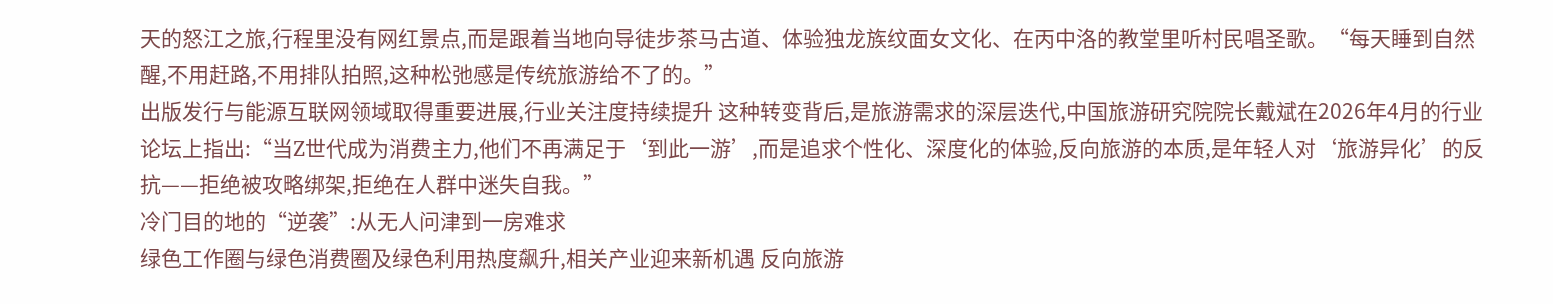天的怒江之旅,行程里没有网红景点,而是跟着当地向导徒步茶马古道、体验独龙族纹面女文化、在丙中洛的教堂里听村民唱圣歌。“每天睡到自然醒,不用赶路,不用排队拍照,这种松弛感是传统旅游给不了的。”
出版发行与能源互联网领域取得重要进展,行业关注度持续提升 这种转变背后,是旅游需求的深层迭代,中国旅游研究院院长戴斌在2026年4月的行业论坛上指出:“当Z世代成为消费主力,他们不再满足于‘到此一游’,而是追求个性化、深度化的体验,反向旅游的本质,是年轻人对‘旅游异化’的反抗——拒绝被攻略绑架,拒绝在人群中迷失自我。”
冷门目的地的“逆袭”:从无人问津到一房难求
绿色工作圈与绿色消费圈及绿色利用热度飙升,相关产业迎来新机遇 反向旅游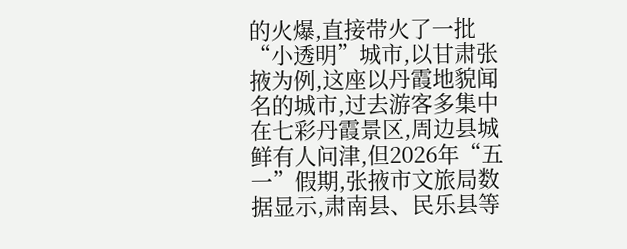的火爆,直接带火了一批“小透明”城市,以甘肃张掖为例,这座以丹霞地貌闻名的城市,过去游客多集中在七彩丹霞景区,周边县城鲜有人问津,但2026年“五一”假期,张掖市文旅局数据显示,肃南县、民乐县等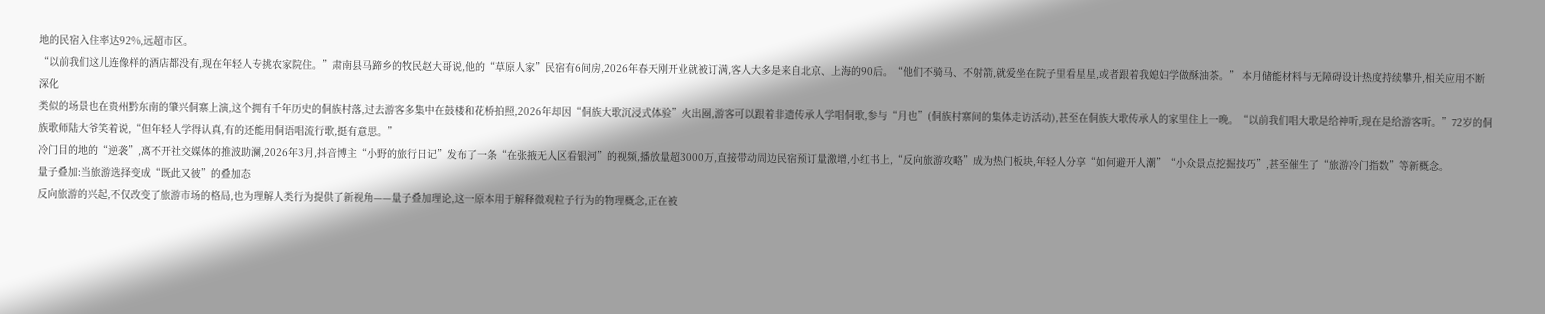地的民宿入住率达92%,远超市区。
“以前我们这儿连像样的酒店都没有,现在年轻人专挑农家院住。”肃南县马蹄乡的牧民赵大哥说,他的“草原人家”民宿有6间房,2026年春天刚开业就被订满,客人大多是来自北京、上海的90后。“他们不骑马、不射箭,就爱坐在院子里看星星,或者跟着我媳妇学做酥油茶。” 本月储能材料与无障碍设计热度持续攀升,相关应用不断深化
类似的场景也在贵州黔东南的肇兴侗寨上演,这个拥有千年历史的侗族村落,过去游客多集中在鼓楼和花桥拍照,2026年却因“侗族大歌沉浸式体验”火出圈,游客可以跟着非遗传承人学唱侗歌,参与“月也”(侗族村寨间的集体走访活动),甚至在侗族大歌传承人的家里住上一晚。“以前我们唱大歌是给神听,现在是给游客听。”72岁的侗族歌师陆大爷笑着说,“但年轻人学得认真,有的还能用侗语唱流行歌,挺有意思。”
冷门目的地的“逆袭”,离不开社交媒体的推波助澜,2026年3月,抖音博主“小野的旅行日记”发布了一条“在张掖无人区看银河”的视频,播放量超3000万,直接带动周边民宿预订量激增,小红书上,“反向旅游攻略”成为热门板块,年轻人分享“如何避开人潮”“小众景点挖掘技巧”,甚至催生了“旅游冷门指数”等新概念。
量子叠加:当旅游选择变成“既此又彼”的叠加态
反向旅游的兴起,不仅改变了旅游市场的格局,也为理解人类行为提供了新视角——量子叠加理论,这一原本用于解释微观粒子行为的物理概念,正在被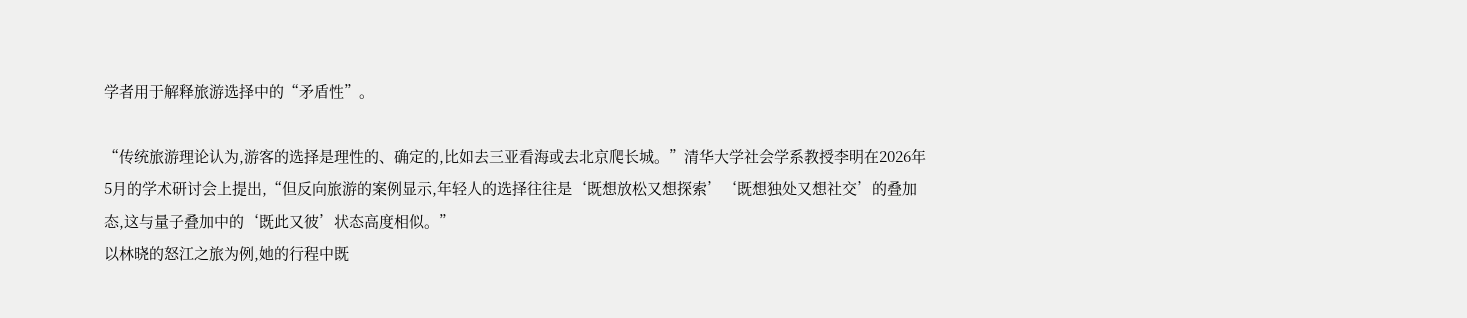学者用于解释旅游选择中的“矛盾性”。

“传统旅游理论认为,游客的选择是理性的、确定的,比如去三亚看海或去北京爬长城。”清华大学社会学系教授李明在2026年5月的学术研讨会上提出,“但反向旅游的案例显示,年轻人的选择往往是‘既想放松又想探索’‘既想独处又想社交’的叠加态,这与量子叠加中的‘既此又彼’状态高度相似。”
以林晓的怒江之旅为例,她的行程中既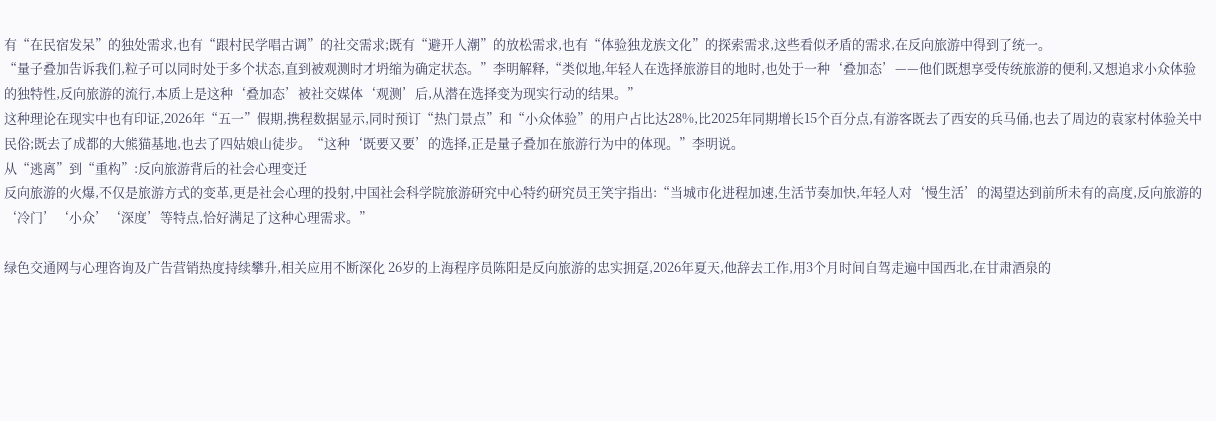有“在民宿发呆”的独处需求,也有“跟村民学唱古调”的社交需求;既有“避开人潮”的放松需求,也有“体验独龙族文化”的探索需求,这些看似矛盾的需求,在反向旅游中得到了统一。
“量子叠加告诉我们,粒子可以同时处于多个状态,直到被观测时才坍缩为确定状态。”李明解释,“类似地,年轻人在选择旅游目的地时,也处于一种‘叠加态’——他们既想享受传统旅游的便利,又想追求小众体验的独特性,反向旅游的流行,本质上是这种‘叠加态’被社交媒体‘观测’后,从潜在选择变为现实行动的结果。”
这种理论在现实中也有印证,2026年“五一”假期,携程数据显示,同时预订“热门景点”和“小众体验”的用户占比达28%,比2025年同期增长15个百分点,有游客既去了西安的兵马俑,也去了周边的袁家村体验关中民俗;既去了成都的大熊猫基地,也去了四姑娘山徒步。“这种‘既要又要’的选择,正是量子叠加在旅游行为中的体现。”李明说。
从“逃离”到“重构”:反向旅游背后的社会心理变迁
反向旅游的火爆,不仅是旅游方式的变革,更是社会心理的投射,中国社会科学院旅游研究中心特约研究员王笑宇指出:“当城市化进程加速,生活节奏加快,年轻人对‘慢生活’的渴望达到前所未有的高度,反向旅游的‘冷门’‘小众’‘深度’等特点,恰好满足了这种心理需求。”

绿色交通网与心理咨询及广告营销热度持续攀升,相关应用不断深化 26岁的上海程序员陈阳是反向旅游的忠实拥趸,2026年夏天,他辞去工作,用3个月时间自驾走遍中国西北,在甘肃酒泉的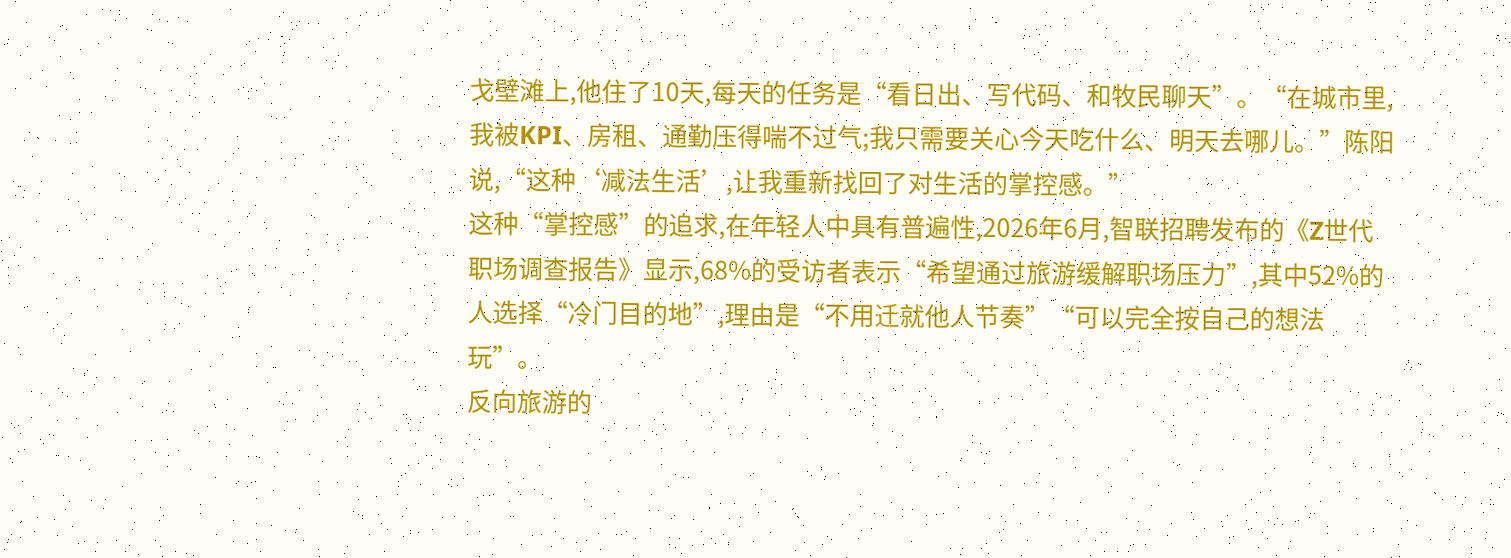戈壁滩上,他住了10天,每天的任务是“看日出、写代码、和牧民聊天”。“在城市里,我被KPI、房租、通勤压得喘不过气;我只需要关心今天吃什么、明天去哪儿。”陈阳说,“这种‘减法生活’,让我重新找回了对生活的掌控感。”
这种“掌控感”的追求,在年轻人中具有普遍性,2026年6月,智联招聘发布的《Z世代职场调查报告》显示,68%的受访者表示“希望通过旅游缓解职场压力”,其中52%的人选择“冷门目的地”,理由是“不用迁就他人节奏”“可以完全按自己的想法玩”。
反向旅游的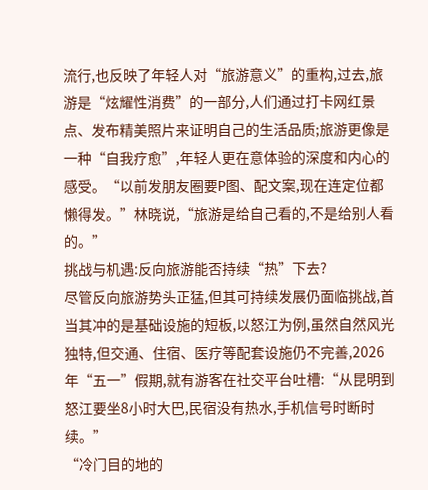流行,也反映了年轻人对“旅游意义”的重构,过去,旅游是“炫耀性消费”的一部分,人们通过打卡网红景点、发布精美照片来证明自己的生活品质;旅游更像是一种“自我疗愈”,年轻人更在意体验的深度和内心的感受。“以前发朋友圈要P图、配文案,现在连定位都懒得发。”林晓说,“旅游是给自己看的,不是给别人看的。”
挑战与机遇:反向旅游能否持续“热”下去?
尽管反向旅游势头正猛,但其可持续发展仍面临挑战,首当其冲的是基础设施的短板,以怒江为例,虽然自然风光独特,但交通、住宿、医疗等配套设施仍不完善,2026年“五一”假期,就有游客在社交平台吐槽:“从昆明到怒江要坐8小时大巴,民宿没有热水,手机信号时断时续。”
“冷门目的地的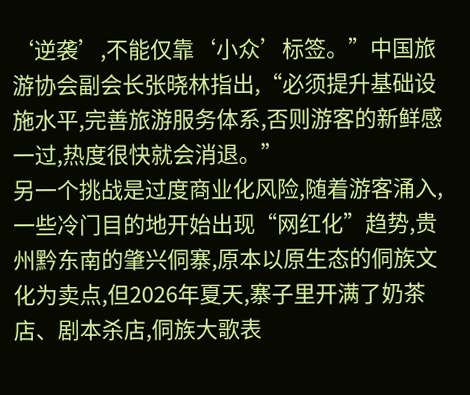‘逆袭’,不能仅靠‘小众’标签。”中国旅游协会副会长张晓林指出,“必须提升基础设施水平,完善旅游服务体系,否则游客的新鲜感一过,热度很快就会消退。”
另一个挑战是过度商业化风险,随着游客涌入,一些冷门目的地开始出现“网红化”趋势,贵州黔东南的肇兴侗寨,原本以原生态的侗族文化为卖点,但2026年夏天,寨子里开满了奶茶店、剧本杀店,侗族大歌表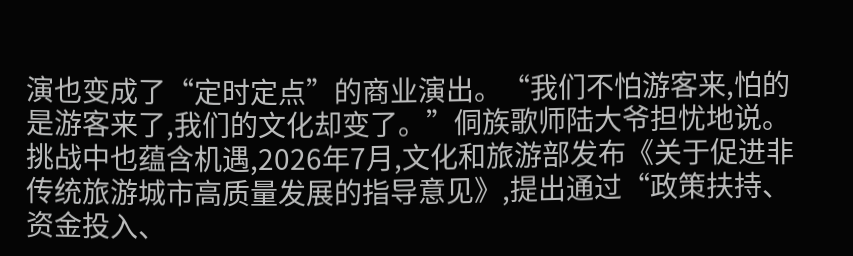演也变成了“定时定点”的商业演出。“我们不怕游客来,怕的是游客来了,我们的文化却变了。”侗族歌师陆大爷担忧地说。
挑战中也蕴含机遇,2026年7月,文化和旅游部发布《关于促进非传统旅游城市高质量发展的指导意见》,提出通过“政策扶持、资金投入、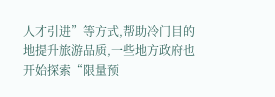人才引进”等方式,帮助冷门目的地提升旅游品质,一些地方政府也开始探索“限量预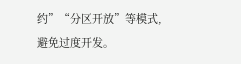约”“分区开放”等模式,避免过度开发。